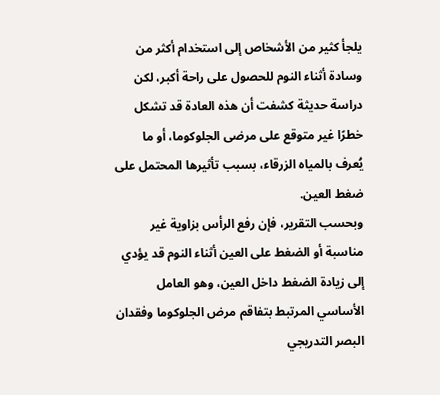يلجأ كثير من الأشخاص إلى استخدام أكثر من وسادة أثناء النوم للحصول على راحة أكبر، لكن دراسة حديثة كشفت أن هذه العادة قد تشكل خطرًا غير متوقع على مرضى الجلوكوما، أو ما يُعرف بالمياه الزرقاء، بسبب تأثيرها المحتمل على ضغط العين.
وبحسب التقرير، فإن رفع الرأس بزاوية غير مناسبة أو الضغط على العين أثناء النوم قد يؤدي إلى زيادة الضغط داخل العين، وهو العامل الأساسي المرتبط بتفاقم مرض الجلوكوما وفقدان البصر التدريجي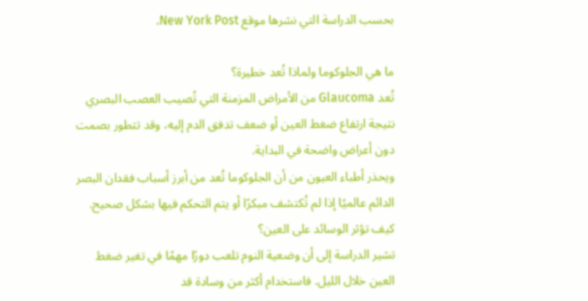بحسب الدراسة التي نشرها موقع New York Post.

ما هي الجلوكوما ولماذا تُعد خطيرة؟
تُعد Glaucoma من الأمراض المزمنة التي تُصيب العصب البصري نتيجة ارتفاع ضغط العين أو ضعف تدفق الدم إليه، وقد تتطور بصمت دون أعراض واضحة في البداية.
ويحذر أطباء العيون من أن الجلوكوما تُعد من أبرز أسباب فقدان البصر الدائم عالميًا إذا لم تُكتشف مبكرًا أو يتم التحكم فيها بشكل صحيح.
كيف تؤثر الوسائد على العين؟
تشير الدراسة إلى أن وضعية النوم تلعب دورًا مهمًا في تغير ضغط العين خلال الليل. فاستخدام أكثر من وسادة قد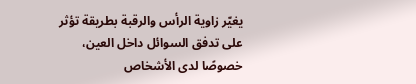يغيّر زاوية الرأس والرقبة بطريقة تؤثر على تدفق السوائل داخل العين، خصوصًا لدى الأشخاص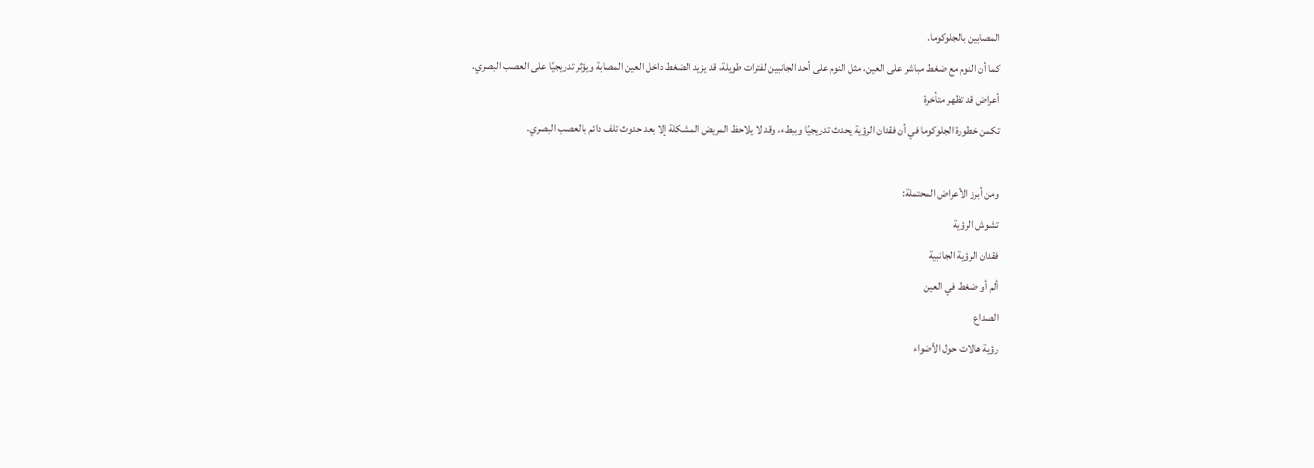المصابين بالجلوكوما.
كما أن النوم مع ضغط مباشر على العين، مثل النوم على أحد الجانبين لفترات طويلة، قد يزيد الضغط داخل العين المصابة ويؤثر تدريجيًا على العصب البصري.
أعراض قد تظهر متأخرة
تكمن خطورة الجلوكوما في أن فقدان الرؤية يحدث تدريجيًا وببطء، وقد لا يلاحظ المريض المشكلة إلا بعد حدوث تلف دائم بالعصب البصري.

ومن أبرز الأعراض المحتملة:
تشوش الرؤية
فقدان الرؤية الجانبية
ألم أو ضغط في العين
الصداع
رؤية هالات حول الأضواء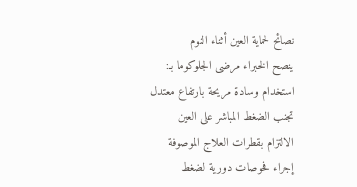نصائح لحماية العين أثناء النوم
ينصح الخبراء مرضى الجلوكوما بـ:
استخدام وسادة مريحة بارتفاع معتدل
تجنب الضغط المباشر على العين
الالتزام بقطرات العلاج الموصوفة
إجراء فحوصات دورية لضغط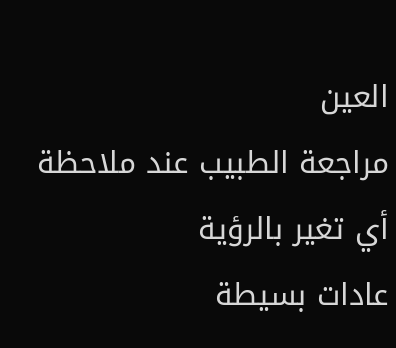العين
مراجعة الطبيب عند ملاحظة أي تغير بالرؤية
عادات بسيطة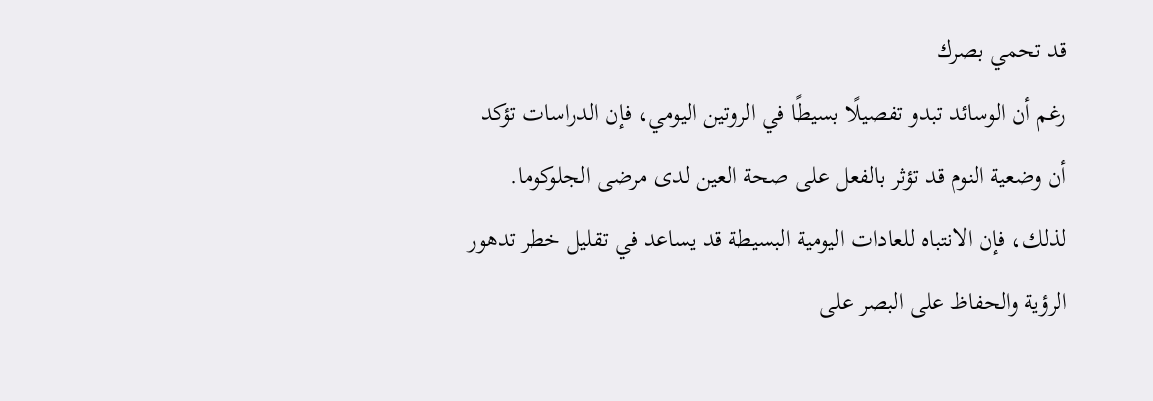قد تحمي بصرك
رغم أن الوسائد تبدو تفصيلًا بسيطًا في الروتين اليومي، فإن الدراسات تؤكد أن وضعية النوم قد تؤثر بالفعل على صحة العين لدى مرضى الجلوكوما. لذلك، فإن الانتباه للعادات اليومية البسيطة قد يساعد في تقليل خطر تدهور الرؤية والحفاظ على البصر على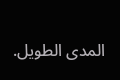المدى الطويل.